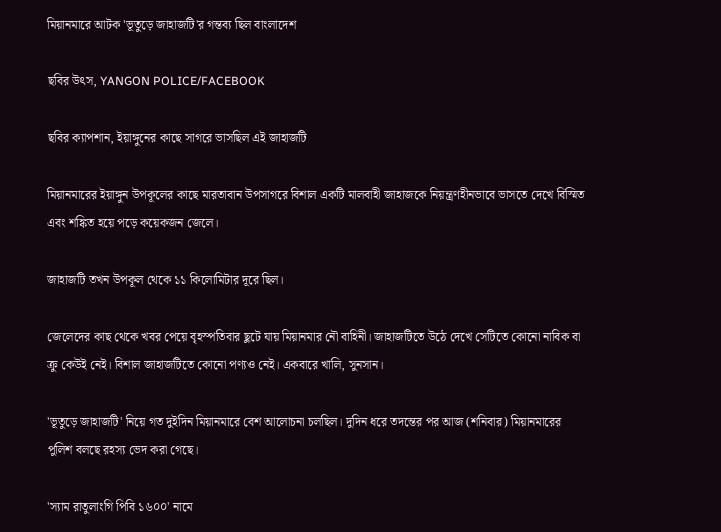মিয়ানমারে আটক 'ভূতুড়ে জাহাজটি'র গন্তব্য ছিল বাংলাদেশ

ছবির উৎস, YANGON POLICE/FACEBOOK

ছবির ক্যাপশান, ইয়াঙ্গুনের কাছে সাগরে ভাসছিল এই জাহাজটি

মিয়ানমারের ইয়াঙ্গুন উপকূলের কাছে মারতাবান উপসাগরে বিশাল একটি মালবাহী জাহাজকে নিয়ন্ত্রণহীনভাবে ভাসতে দেখে বিস্মিত এবং শঙ্কিত হয়ে পড়ে কয়েকজন জেলে।

জাহাজটি তখন উপকূল থেকে ১১ কিলোমিটার দূরে ছিল।

জেলেদের কাছ থেকে খবর পেয়ে বৃহস্পতিবার ছুটে যায় মিয়ানমার নৌ বাহিনী। জাহাজটিতে উঠে দেখে সেটিতে কোনো নাবিক বা ক্রু কেউই নেই। বিশাল জাহাজটিতে কোনো পণ্যও নেই। একবারে খালি, সুনসান।

'ভূতুড়ে জাহাজটি' নিয়ে গত দুইদিন মিয়ানমারে বেশ আলোচনা চলছিল। দুদিন ধরে তদন্তের পর আজ (শনিবার) মিয়ানমারের পুলিশ বলছে রহস্য ভেদ করা গেছে।

'স্যাম রাতুলাংগি পিবি ১৬০০' নামে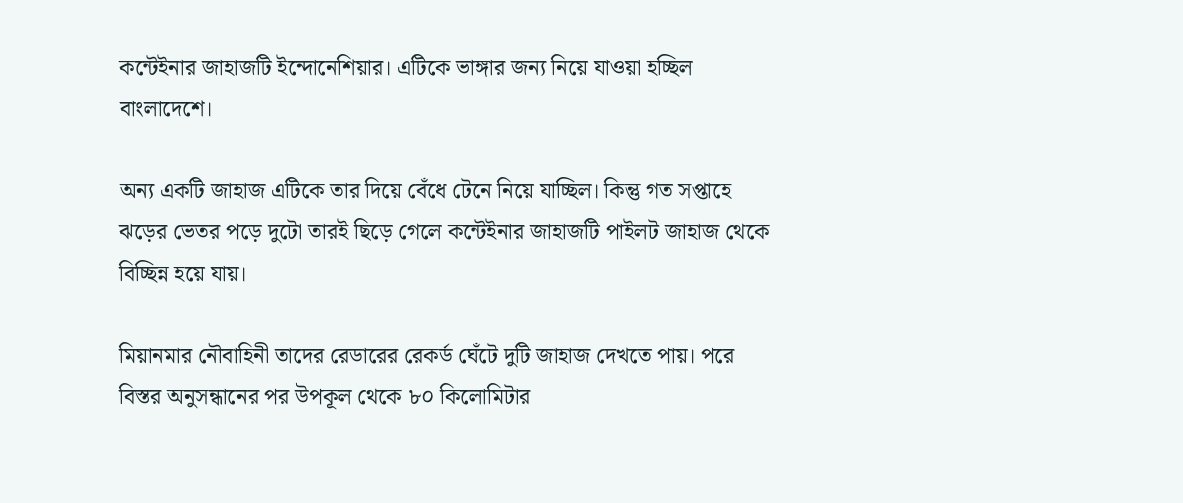কন্টেইনার জাহাজটি ইন্দোনেশিয়ার। এটিকে ভাঙ্গার জন্য নিয়ে যাওয়া হচ্ছিল বাংলাদেশে।

অন্য একটি জাহাজ এটিকে তার দিয়ে বেঁধে টেনে নিয়ে যাচ্ছিল। কিন্তু গত সপ্তাহে ঝড়ের ভেতর পড়ে দুটো তারই ছিড়ে গেলে কন্টেইনার জাহাজটি পাইলট জাহাজ থেকে বিচ্ছিন্ন হয়ে যায়।

মিয়ানমার নৌবাহিনী তাদের রেডারের রেকর্ড ঘেঁটে দুটি জাহাজ দেখতে পায়। পরে বিস্তর অনুসন্ধানের পর উপকূল থেকে ৮০ কিলোমিটার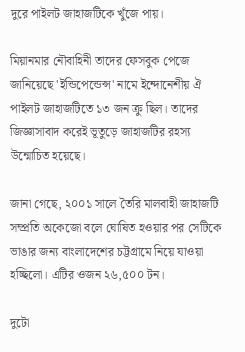দুরে পাইলট জাহাজটিকে খুঁজে পায়।

মিয়ানমার নৌবাহিনী তাদের ফেসবুক পেজে জানিয়েছে 'ইন্ডিপেন্ডেন্স' নামে ইন্দোনেশীয় ঐ পাইলট জাহাজটিতে ১৩ জন ক্রু ছিল। তাদের জিজ্ঞাসাবাদ করেই ভূতুড়ে জাহাজটির রহস্য উন্মোচিত হয়েছে।

জানা গেছে, ২০০১ সালে তৈরি মালবাহী জাহাজটি সম্প্রতি অকেজো বলে ঘোষিত হওয়ার পর সেটিকে ভাঙার জন্য বাংলাদেশের চট্টগ্রামে নিয়ে যাওয়া হচ্ছিলো। এটির ওজন ২৬,৫০০ টন।

দুটো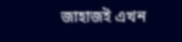জাহাজই এখন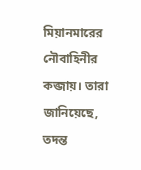মিয়ানমারের নৌবাহিনীর কব্জায়। তারা জানিয়েছে, তদন্ত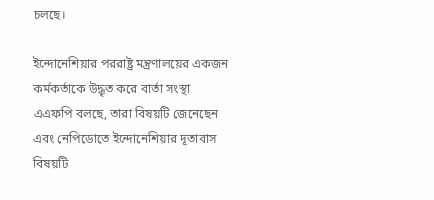চলছে।

ইন্দোনেশিয়ার পররাষ্ট্র মন্ত্রণালয়ের একজন কর্মকর্তাকে উদ্ধৃত করে বার্তা সংস্থা এএফপি বলছে, তারা বিষয়টি জেনেছেন এবং নেপিডোতে ইন্দোনেশিয়ার দূতাবাস বিষয়টি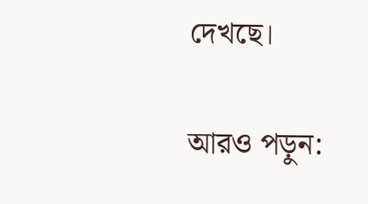দেখছে।

আরও পড়ুন: